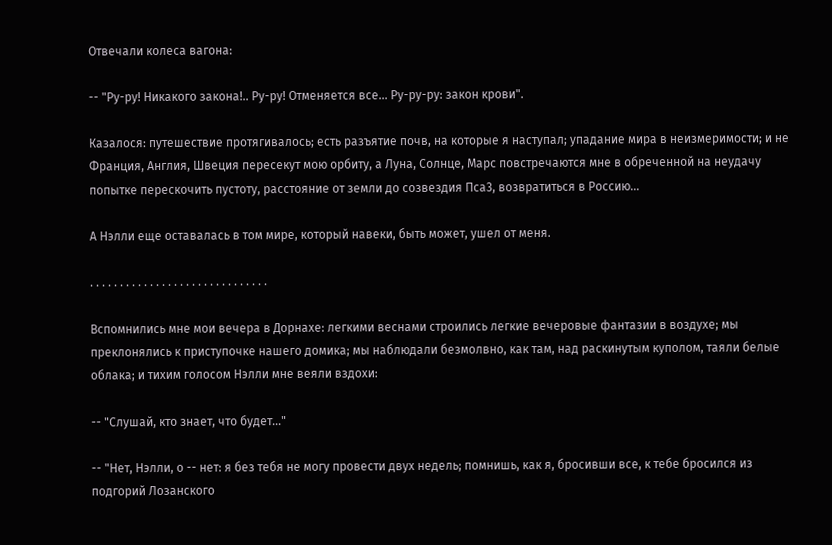Отвечали колеса вагона:

-- "Ру-ру! Никакого закона!.. Ру-ру! Отменяется все... Ру-ру-ру: закон крови".

Казалося: путешествие протягивалось; есть разъятие почв, на которые я наступал; упадание мира в неизмеримости; и не Франция, Англия, Швеция пересекут мою орбиту, а Луна, Солнце, Марс повстречаются мне в обреченной на неудачу попытке перескочить пустоту, расстояние от земли до созвездия Пса3, возвратиться в Россию...

А Нэлли еще оставалась в том мире, который навеки, быть может, ушел от меня.

. . . . . . . . . . . . . . . . . . . . . . . . . . . . . .

Вспомнились мне мои вечера в Дорнахе: легкими веснами строились легкие вечеровые фантазии в воздухе; мы преклонялись к приступочке нашего домика; мы наблюдали безмолвно, как там, над раскинутым куполом, таяли белые облака; и тихим голосом Нэлли мне веяли вздохи:

-- "Слушай, кто знает, что будет..."

-- "Нет, Нэлли, о -- нет: я без тебя не могу провести двух недель; помнишь, как я, бросивши все, к тебе бросился из подгорий Лозанского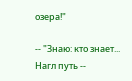озера!"

-- "Знаю: кто знает... Нагл путь --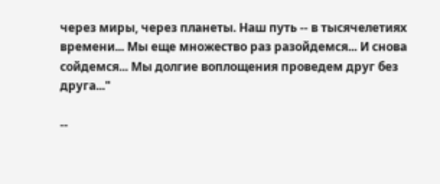через миры, через планеты. Наш путь -- в тысячелетиях времени... Мы еще множество раз разойдемся... И снова сойдемся... Мы долгие воплощения проведем друг без друга..."

--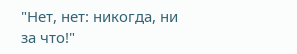"Нет, нет: никогда, ни за что!"